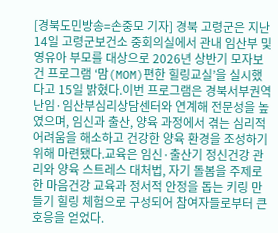[경북도민방송=손중모 기자] 경북 고령군은 지난 14일 고령군보건소 중회의실에서 관내 임산부 및 영유아 부모를 대상으로 2026년 상반기 모자보건 프로그램 ‘맘(MOM)편한 힐링교실’을 실시했다고 15일 밝혔다.이번 프로그램은 경북서부권역 난임·임산부심리상담센터와 연계해 전문성을 높였으며, 임신과 출산, 양육 과정에서 겪는 심리적 어려움을 해소하고 건강한 양육 환경을 조성하기 위해 마련됐다.교육은 임신·출산기 정신건강 관리와 양육 스트레스 대처법, 자기 돌봄을 주제로 한 마음건강 교육과 정서적 안정을 돕는 키링 만들기 힐링 체험으로 구성되어 참여자들로부터 큰 호응을 얻었다.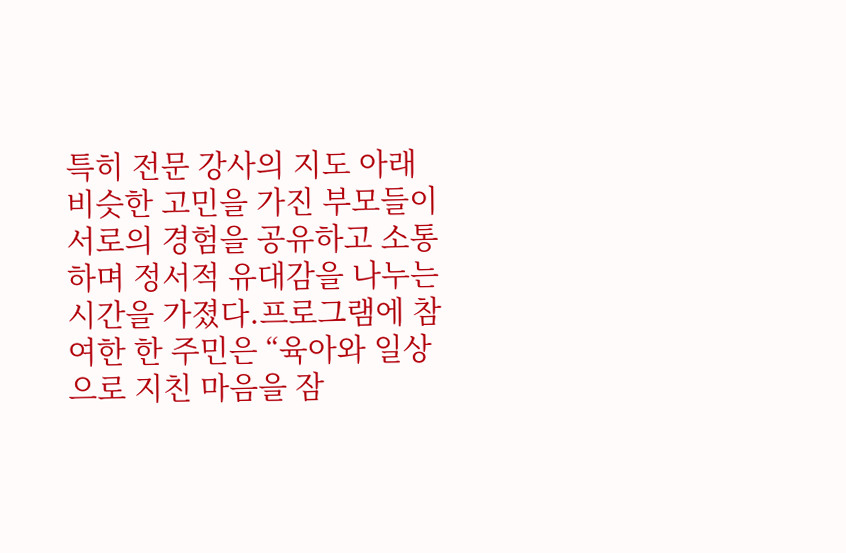특히 전문 강사의 지도 아래 비슷한 고민을 가진 부모들이 서로의 경험을 공유하고 소통하며 정서적 유대감을 나누는 시간을 가졌다.프로그램에 참여한 한 주민은 “육아와 일상으로 지친 마음을 잠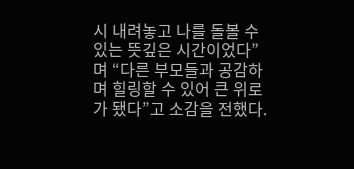시 내려놓고 나를 돌볼 수 있는 뜻깊은 시간이었다”며 “다른 부모들과 공감하며 힐링할 수 있어 큰 위로가 됐다”고 소감을 전했다.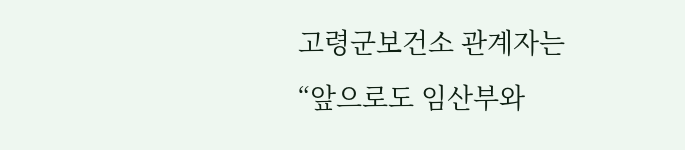고령군보건소 관계자는 “앞으로도 임산부와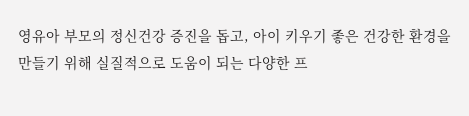영유아 부모의 정신건강 증진을 돕고, 아이 키우기 좋은 건강한 환경을 만들기 위해 실질적으로 도움이 되는 다양한 프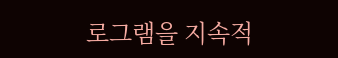로그램을 지속적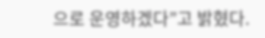으로 운영하겠다”고 밝혔다.